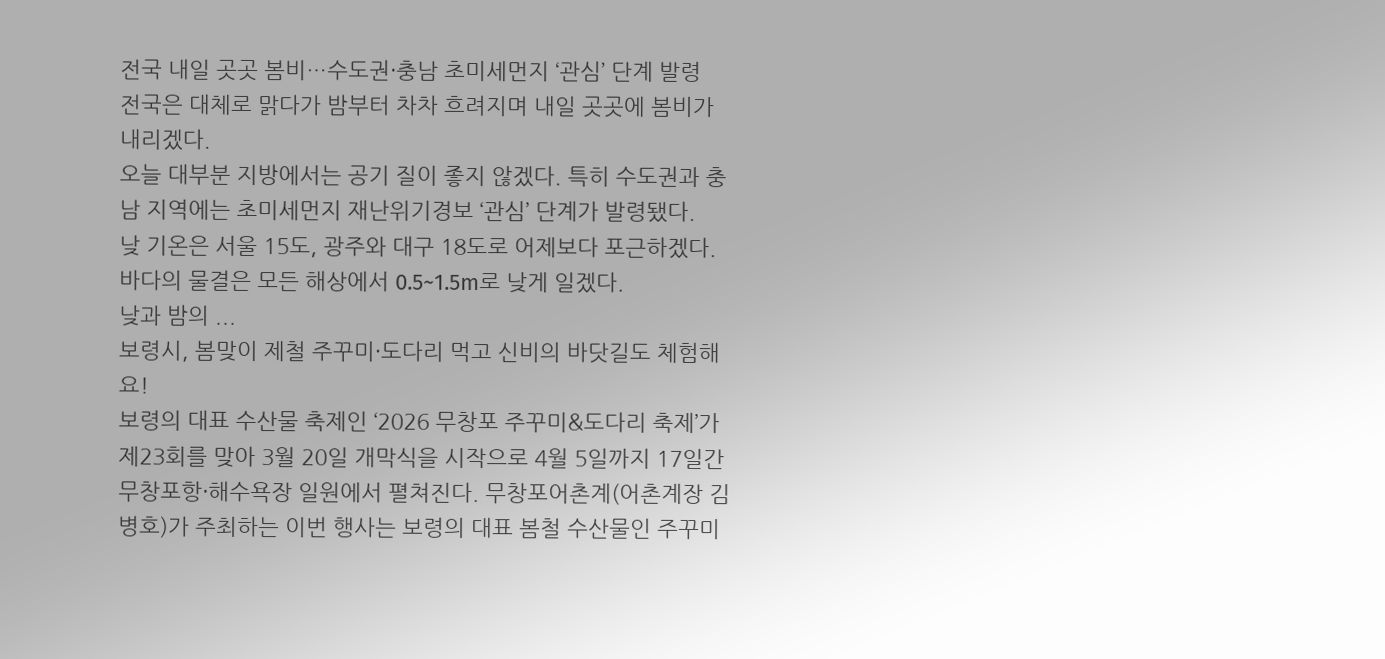전국 내일 곳곳 봄비…수도권·충남 초미세먼지 ‘관심’ 단계 발령
전국은 대체로 맑다가 밤부터 차차 흐려지며 내일 곳곳에 봄비가 내리겠다.
오늘 대부분 지방에서는 공기 질이 좋지 않겠다. 특히 수도권과 충남 지역에는 초미세먼지 재난위기경보 ‘관심’ 단계가 발령됐다.
낮 기온은 서울 15도, 광주와 대구 18도로 어제보다 포근하겠다.
바다의 물결은 모든 해상에서 0.5~1.5m로 낮게 일겠다.
낮과 밤의 ...
보령시, 봄맞이 제철 주꾸미·도다리 먹고 신비의 바닷길도 체험해요!
보령의 대표 수산물 축제인 ‘2026 무창포 주꾸미&도다리 축제’가 제23회를 맞아 3월 20일 개막식을 시작으로 4월 5일까지 17일간 무창포항·해수욕장 일원에서 펼쳐진다. 무창포어촌계(어촌계장 김병호)가 주최하는 이번 행사는 보령의 대표 봄철 수산물인 주꾸미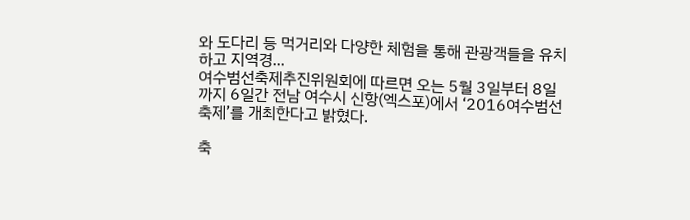와 도다리 등 먹거리와 다양한 체험을 통해 관광객들을 유치하고 지역경...
여수범선축제추진위원회에 따르면 오는 5월 3일부터 8일까지 6일간 전남 여수시 신항(엑스포)에서 ‘2016여수범선축제’를 개최한다고 밝혔다.

축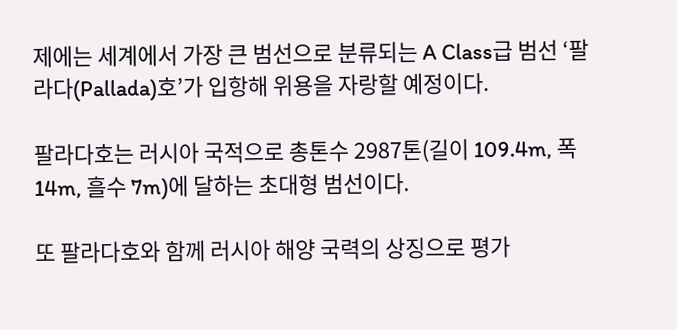제에는 세계에서 가장 큰 범선으로 분류되는 A Class급 범선 ‘팔라다(Pallada)호’가 입항해 위용을 자랑할 예정이다.

팔라다호는 러시아 국적으로 총톤수 2987톤(길이 109.4m, 폭 14m, 흘수 7m)에 달하는 초대형 범선이다.

또 팔라다호와 함께 러시아 해양 국력의 상징으로 평가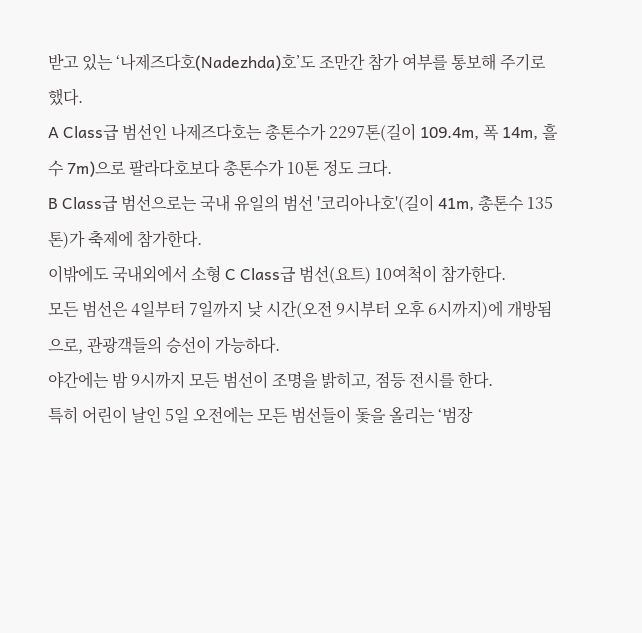받고 있는 ‘나제즈다호(Nadezhda)호’도 조만간 참가 여부를 통보해 주기로 했다.
A Class급 범선인 나제즈다호는 총톤수가 2297톤(길이 109.4m, 폭 14m, 흘수 7m)으로 팔라다호보다 총톤수가 10톤 정도 크다.
B Class급 범선으로는 국내 유일의 범선 '코리아나호'(길이 41m, 총톤수 135톤)가 축제에 참가한다.
이밖에도 국내외에서 소형 C Class급 범선(요트) 10여척이 참가한다.
모든 범선은 4일부터 7일까지 낮 시간(오전 9시부터 오후 6시까지)에 개방됨으로, 관광객들의 승선이 가능하다.
야간에는 밤 9시까지 모든 범선이 조명을 밝히고, 점등 전시를 한다.
특히 어린이 날인 5일 오전에는 모든 범선들이 돛을 올리는 ‘범장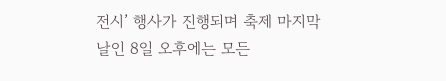전시’ 행사가 진행되며 축제 마지막 날인 8일 오후에는 모든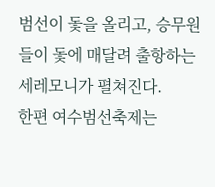범선이 돛을 올리고, 승무원들이 돛에 매달려 출항하는 세레모니가 펼쳐진다.
한편 여수범선축제는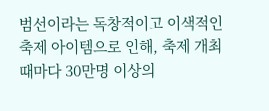범선이라는 독창적이고 이색적인 축제 아이템으로 인해, 축제 개최 때마다 30만명 이상의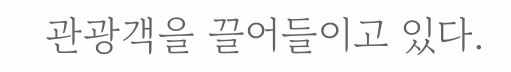관광객을 끌어들이고 있다.